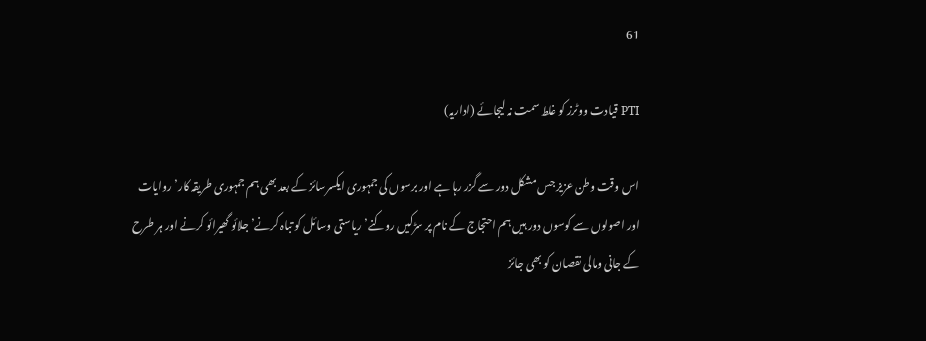61

PTI قیادت ووٹرز کو غلط سمت نہ لیجائے (اداریہ)

اس وقت وطن عزیز جس مشکل دور سے گزر رہا ہے اور برسوں کی جمہوری ایکسرسائز کے بعد بھی ہم جمہوری طریقہ کار’ روایات اور اصولوں سے کوسوں دور ہیں ہم احتجاج کے نام پر سڑکیں روکنے’ ریاستی وسائل کو تباہ کرنے’ جلائو گھیرائو کرنے اور ہر طرح کے جانی ومالی نقصان کو بھی جائز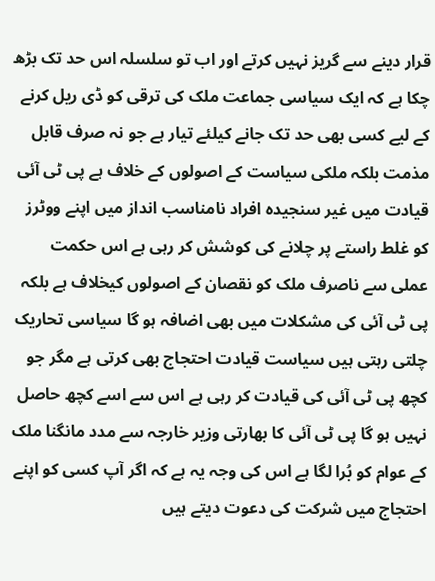قرار دینے سے گریز نہیں کرتے اور اب تو سلسلہ اس حد تک بڑھ چکا ہے کہ ایک سیاسی جماعت ملک کی ترقی کو ڈی ریل کرنے کے لیے کسی بھی حد تک جانے کیلئے تیار ہے جو نہ صرف قابل مذمت بلکہ ملکی سیاست کے اصولوں کے خلاف ہے پی ٹی آئی قیادت میں غیر سنجیدہ افراد نامناسب انداز میں اپنے ووٹرز کو غلط راستے پر چلانے کی کوشش کر رہی ہے اس حکمت عملی سے ناصرف ملک کو نقصان کے اصولوں کیخلاف ہے بلکہ پی ٹی آئی کی مشکلات میں بھی اضافہ ہو گا سیاسی تحاریک چلتی رہتی ہیں سیاست قیادت احتجاج بھی کرتی ہے مگر جو کچھ پی ٹی آئی کی قیادت کر رہی ہے اس سے اسے کچھ حاصل نہیں ہو گا پی ٹی آئی کا بھارتی وزیر خارجہ سے مدد مانگنا ملک کے عوام کو بُرا لگا ہے اس کی وجہ یہ ہے کہ اگر آپ کسی کو اپنے احتجاج میں شرکت کی دعوت دیتے ہیں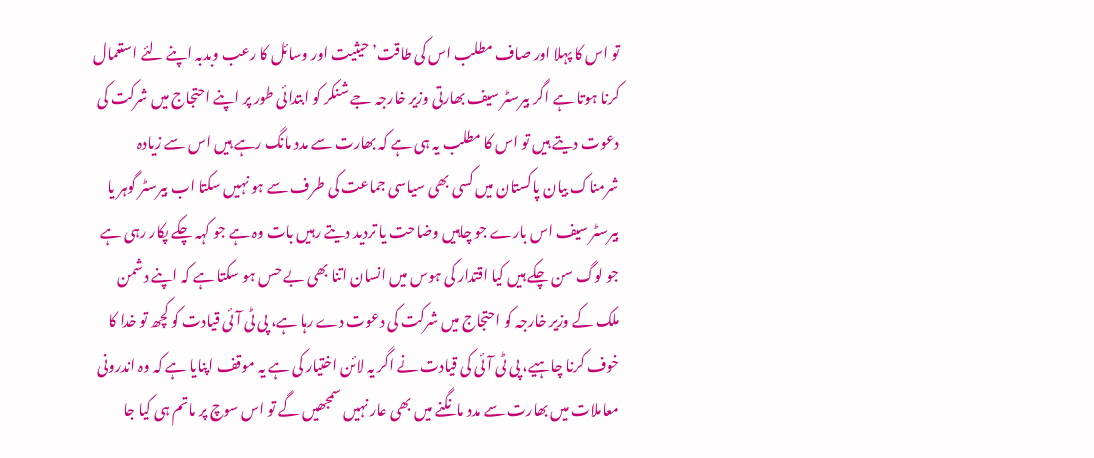تو اس کا پہلا اور صاف مطلب اس کی طاقت’ حیثیت اور وسائل کا رعب وبدبہ اپنے لئے استعمال کرنا ہوتا ہے اگر بیرسٹر سیف بھارتی وزیر خارجہ جے شنکر کو ابتدائی طور پر اپنے احتجاج میں شرکت کی دعوت دیتے ہیں تو اس کا مطلب یہ ہی ہے کہ بھارت سے مدد مانگ رہے ہیں اس سے زیادہ شرمناک بیان پاکستان میں کسی بھی سیاسی جماعت کی طرف سے ہو نہیں سکتا اب بیرسٹر گوہر یا بیرسٹر سیف اس بارے جو چاہیں وضاحت یا تردید دیتے رہیں بات وہ ہے جو کہہ چکے پکار رہی ہے جو لوگ سن چکے ہیں کیا اقتدار کی ہوس میں انسان اتنا بھی بے حس ہو سکتا ہے کہ اپنے دشمن ملک کے وزیر خارجہ کو احتجاج میں شرکت کی دعوت دے رہا ہے، پی ٹی آئی قیادت کو کچھ تو خدا کا خوف کرنا چاہیے، پی ٹی آئی کی قیادت نے اگر یہ لائن اختیار کی ہے یہ موقف اپنایا ہے کہ وہ اندرونی معاملات میں بھارت سے مدد مانگنے میں بھی عار نہیں سمجھیں گے تو اس سوچ پر ماتم ہی کیا جا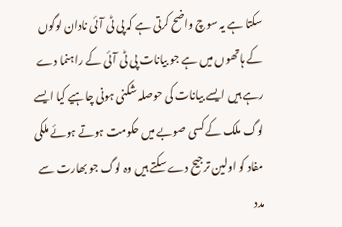سکتا ہے یہ سوچ واضح کرتی ہے کہ پی ٹی آئی نادان لوگوں کے ہاتھوں میں ہے جو بیانات پی ٹی آئی کے راہنما دے رہے ہیں ایسے بیانات کی حوصلہ شکنی ہونی چاہیے کیا ایسے لوگ ملک کے کسی صوبے میں حکومت ہوتے ہوئے ملکی مفاد کو اولین ترجیح دے سکتے ہیں وہ لوگ جو بھارت سے مدد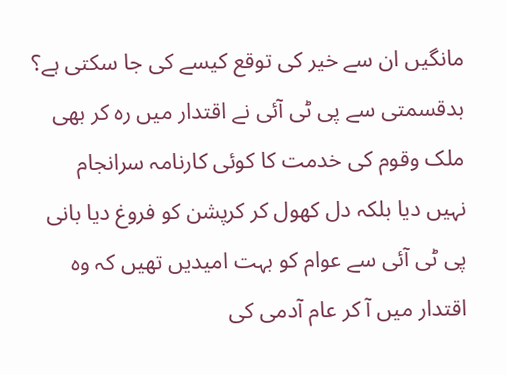مانگیں ان سے خیر کی توقع کیسے کی جا سکتی ہے؟ بدقسمتی سے پی ٹی آئی نے اقتدار میں رہ کر بھی ملک وقوم کی خدمت کا کوئی کارنامہ سرانجام نہیں دیا بلکہ دل کھول کر کرپشن کو فروغ دیا بانی پی ٹی آئی سے عوام کو بہت امیدیں تھیں کہ وہ اقتدار میں آ کر عام آدمی کی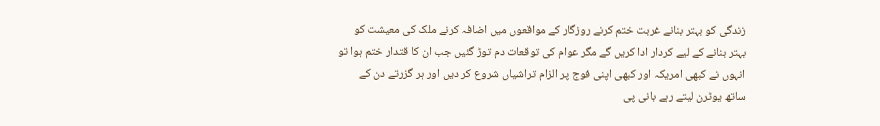زندگی کو بہتر بنانے غربت ختم کرنے روزگار کے مواقعوں میں اضافہ کرنے ملک کی معیشت کو بہتر بنانے کے لیے کردار ادا کریں گے مگر عوام کی توقعات دم توڑ گئیں جب ان کا قتدار ختم ہوا تو انہوں نے کبھی امریکہ اور کبھی اپنی فوج پر الزام تراشیاں شروع کر دیں اور ہر گزرتے دن کے ساتھ یوٹرن لیتے رہے بانی پی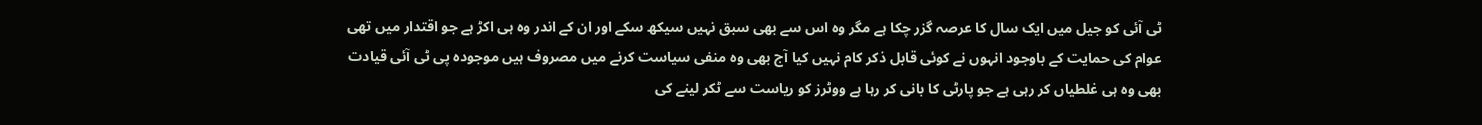ٹی آئی کو جیل میں ایک سال کا عرصہ گزر چکا ہے مگر وہ اس سے بھی سبق نہیں سیکھ سکے اور ان کے اندر وہ ہی اکڑ ہے جو اقتدار میں تھی عوام کی حمایت کے باوجود انہوں نے کوئی قابل ذکر کام نہیں کیا آج بھی وہ منفی سیاست کرنے میں مصروف ہیں موجودہ پی ٹی آئی قیادت بھی وہ ہی غلطیاں کر رہی ہے جو پارٹی کا بانی کر رہا ہے ووٹرز کو ریاست سے ٹکر لینے کی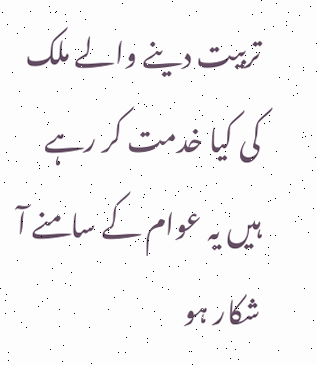تربیت دینے والے ملک کی کیا خدمت کر رہے ہیں یہ عوام کے سامنے آ شکار ہو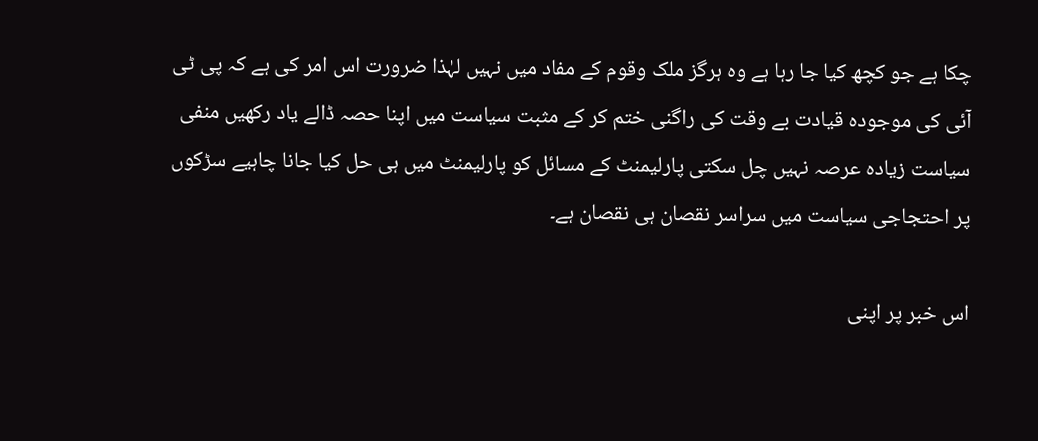چکا ہے جو کچھ کیا جا رہا ہے وہ ہرگز ملک وقوم کے مفاد میں نہیں لہٰذا ضرورت اس امر کی ہے کہ پی ٹی آئی کی موجودہ قیادت بے وقت کی راگنی ختم کر کے مثبت سیاست میں اپنا حصہ ڈالے یاد رکھیں منفی سیاست زیادہ عرصہ نہیں چل سکتی پارلیمنٹ کے مسائل کو پارلیمنٹ میں ہی حل کیا جانا چاہیے سڑکوں پر احتجاجی سیاست میں سراسر نقصان ہی نقصان ہے۔

اس خبر پر اپنی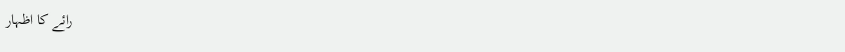رائے کا اظہار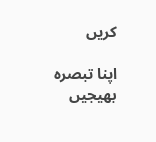کریں

اپنا تبصرہ بھیجیں